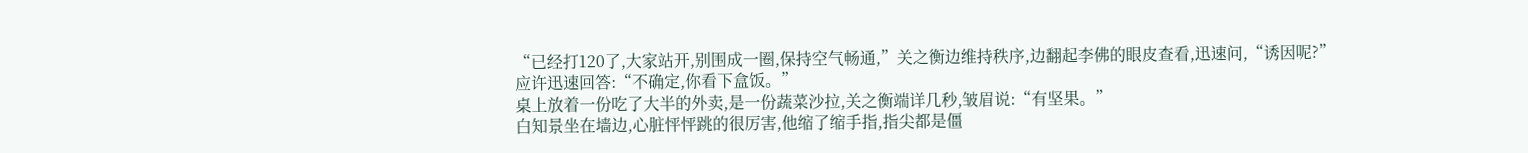“已经打120了,大家站开,别围成一圈,保持空气畅通,”关之衡边维持秩序,边翻起李佛的眼皮查看,迅速问,“诱因呢?”
应许迅速回答:“不确定,你看下盒饭。”
桌上放着一份吃了大半的外卖,是一份蔬菜沙拉,关之衡端详几秒,皱眉说:“有坚果。”
白知景坐在墙边,心脏怦怦跳的很厉害,他缩了缩手指,指尖都是僵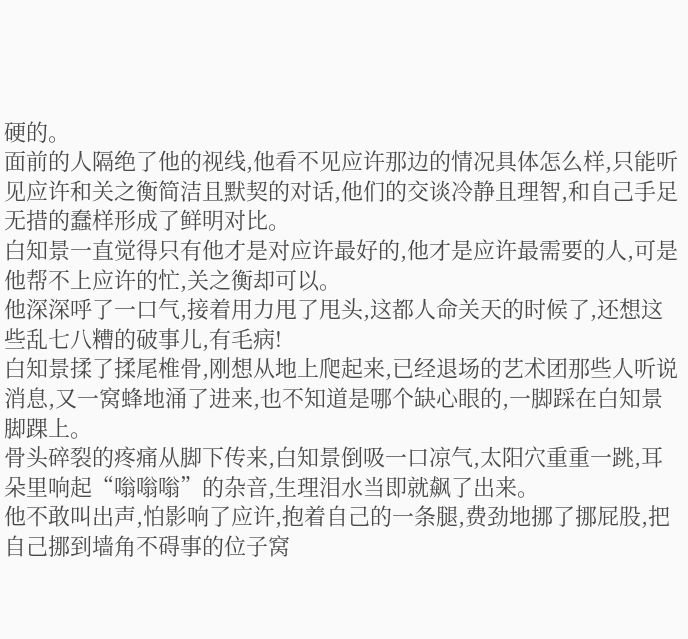硬的。
面前的人隔绝了他的视线,他看不见应许那边的情况具体怎么样,只能听见应许和关之衡简洁且默契的对话,他们的交谈冷静且理智,和自己手足无措的蠢样形成了鲜明对比。
白知景一直觉得只有他才是对应许最好的,他才是应许最需要的人,可是他帮不上应许的忙,关之衡却可以。
他深深呼了一口气,接着用力甩了甩头,这都人命关天的时候了,还想这些乱七八糟的破事儿,有毛病!
白知景揉了揉尾椎骨,刚想从地上爬起来,已经退场的艺术团那些人听说消息,又一窝蜂地涌了进来,也不知道是哪个缺心眼的,一脚踩在白知景脚踝上。
骨头碎裂的疼痛从脚下传来,白知景倒吸一口凉气,太阳穴重重一跳,耳朵里响起“嗡嗡嗡”的杂音,生理泪水当即就飙了出来。
他不敢叫出声,怕影响了应许,抱着自己的一条腿,费劲地挪了挪屁股,把自己挪到墙角不碍事的位子窝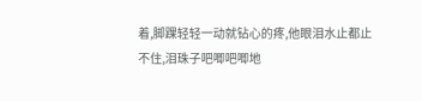着,脚踝轻轻一动就钻心的疼,他眼泪水止都止不住,泪珠子吧唧吧唧地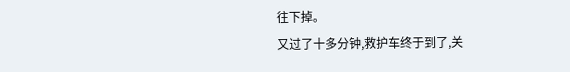往下掉。
又过了十多分钟,救护车终于到了,关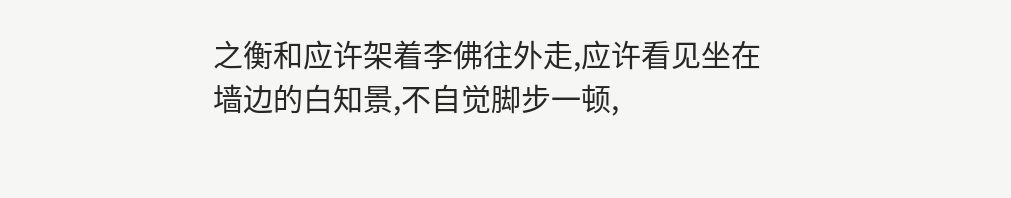之衡和应许架着李佛往外走,应许看见坐在墙边的白知景,不自觉脚步一顿,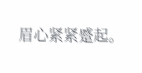眉心紧紧蹙起。